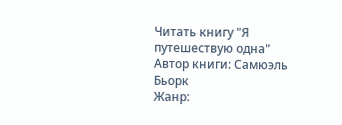Читать книгу "Я путешествую одна"
Автор книги: Самюэль Бьорк
Жанр: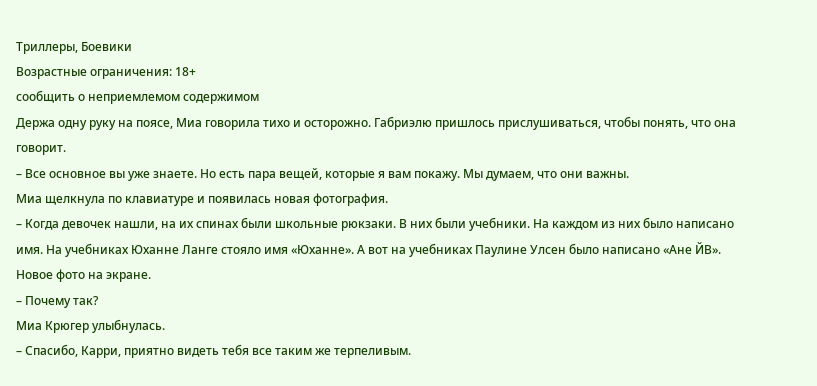Триллеры, Боевики
Возрастные ограничения: 18+
сообщить о неприемлемом содержимом
Держа одну руку на поясе, Миа говорила тихо и осторожно. Габриэлю пришлось прислушиваться, чтобы понять, что она говорит.
– Все основное вы уже знаете. Но есть пара вещей, которые я вам покажу. Мы думаем, что они важны.
Миа щелкнула по клавиатуре и появилась новая фотография.
– Когда девочек нашли, на их спинах были школьные рюкзаки. В них были учебники. На каждом из них было написано имя. На учебниках Юханне Ланге стояло имя «Юханне». А вот на учебниках Паулине Улсен было написано «Ане ЙВ».
Новое фото на экране.
– Почему так?
Миа Крюгер улыбнулась.
– Спасибо, Карри, приятно видеть тебя все таким же терпеливым.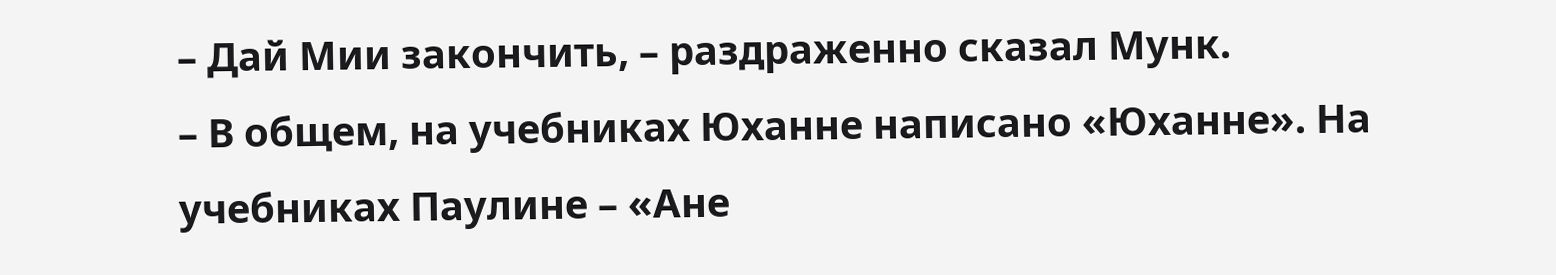– Дай Мии закончить, – раздраженно сказал Мунк.
– В общем, на учебниках Юханне написано «Юханне». На учебниках Паулине – «Ане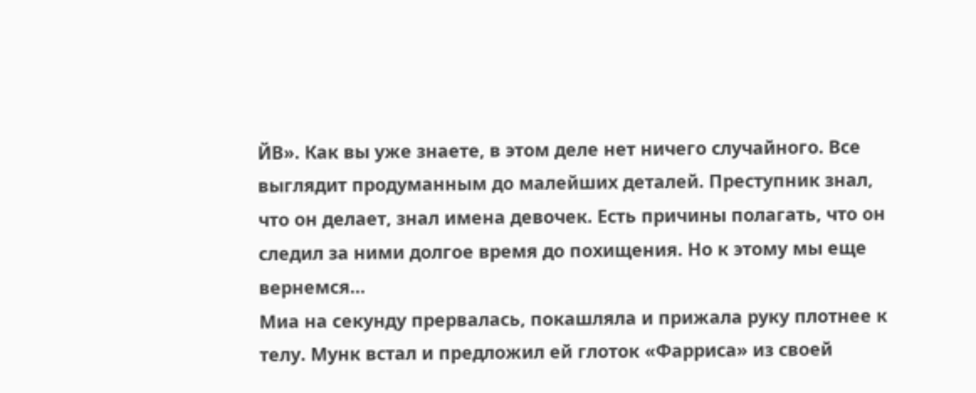ЙВ». Как вы уже знаете, в этом деле нет ничего случайного. Все выглядит продуманным до малейших деталей. Преступник знал, что он делает, знал имена девочек. Есть причины полагать, что он следил за ними долгое время до похищения. Но к этому мы еще вернемся…
Миа на секунду прервалась, покашляла и прижала руку плотнее к телу. Мунк встал и предложил ей глоток «Фарриса» из своей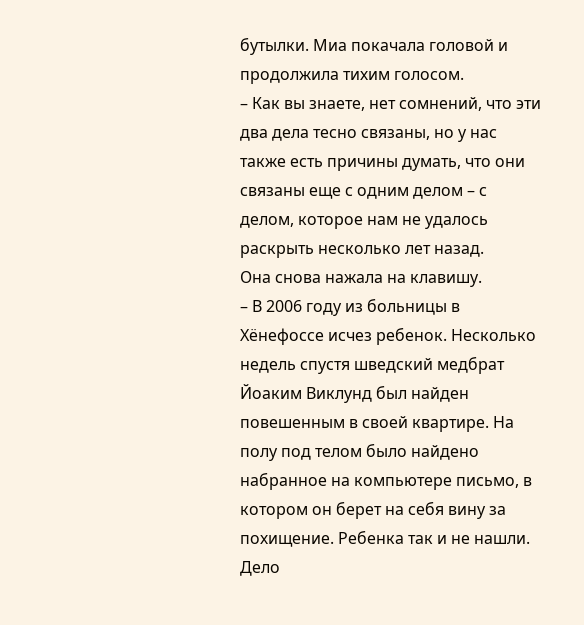бутылки. Миа покачала головой и продолжила тихим голосом.
– Как вы знаете, нет сомнений, что эти два дела тесно связаны, но у нас также есть причины думать, что они связаны еще с одним делом – с делом, которое нам не удалось раскрыть несколько лет назад.
Она снова нажала на клавишу.
– В 2006 году из больницы в Хёнефоссе исчез ребенок. Несколько недель спустя шведский медбрат Йоаким Виклунд был найден повешенным в своей квартире. На полу под телом было найдено набранное на компьютере письмо, в котором он берет на себя вину за похищение. Ребенка так и не нашли. Дело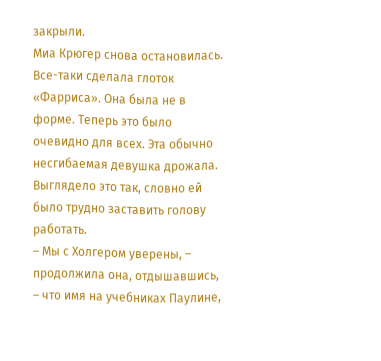закрыли.
Миа Крюгер снова остановилась. Все-таки сделала глоток «Фарриса». Она была не в форме. Теперь это было очевидно для всех. Эта обычно несгибаемая девушка дрожала. Выглядело это так, словно ей было трудно заставить голову работать.
– Мы с Холгером уверены, – продолжила она, отдышавшись, – что имя на учебниках Паулине,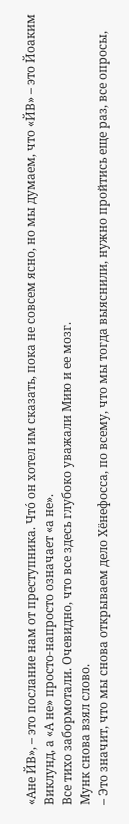«Ане ЙВ», – это послание нам от преступника. Чтó он хотел им сказать, пока не совсем ясно, но мы думаем, что «ЙВ» – это Йоаким Виклунд, а «А не» просто-напросто означает «а не».
Все тихо забормотали. Очевидно, что все здесь глубоко уважали Мию и ее мозг.
Мунк снова взял слово.
– Это значит, что мы снова открываем дело Хёнефосса, по всему, что мы тогда выяснили, нужно пройтись еще раз, все опросы,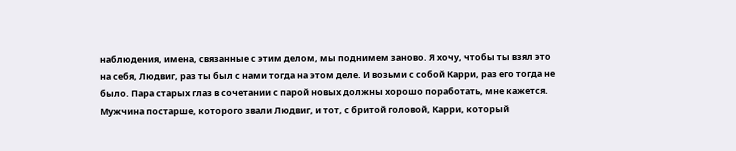наблюдения, имена, связанные с этим делом, мы поднимем заново. Я хочу, чтобы ты взял это на себя, Людвиг, раз ты был с нами тогда на этом деле. И возьми с собой Карри, раз его тогда не было. Пара старых глаз в сочетании с парой новых должны хорошо поработать, мне кажется.
Мужчина постарше, которого звали Людвиг, и тот, с бритой головой, Карри, который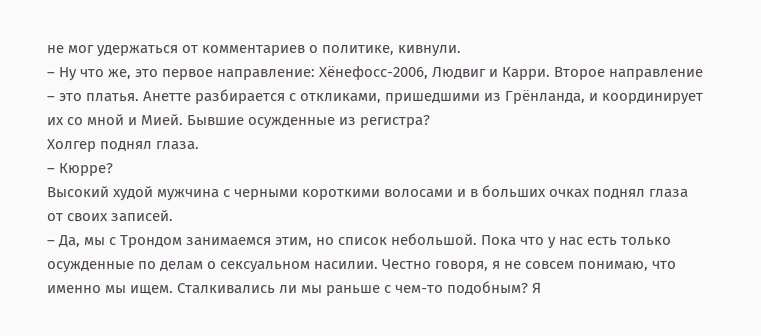не мог удержаться от комментариев о политике, кивнули.
– Ну что же, это первое направление: Хёнефосс-2006, Людвиг и Карри. Второе направление – это платья. Анетте разбирается с откликами, пришедшими из Грёнланда, и координирует их со мной и Мией. Бывшие осужденные из регистра?
Холгер поднял глаза.
– Кюрре?
Высокий худой мужчина с черными короткими волосами и в больших очках поднял глаза от своих записей.
– Да, мы с Трондом занимаемся этим, но список небольшой. Пока что у нас есть только осужденные по делам о сексуальном насилии. Честно говоря, я не совсем понимаю, что именно мы ищем. Сталкивались ли мы раньше с чем-то подобным? Я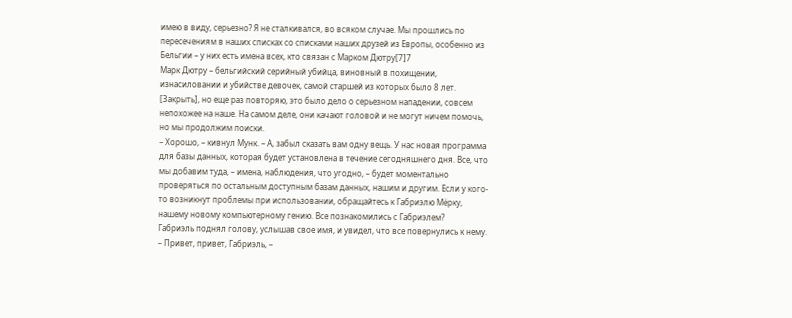имею в виду, серьезно? Я не сталкивался, во всяком случае. Мы прошлись по пересечениям в наших списках со списками наших друзей из Европы, особенно из Бельгии – у них есть имена всех, кто связан с Марком Дютру[7]7
Марк Дютру – бельгийский серийный убийца, виновный в похищении, изнасиловании и убийстве девочек, самой старшей из которых было 8 лет.
[Закрыть], но еще раз повторяю, это было дело о серьезном нападении, совсем непохожее на наше. На самом деле, они качают головой и не могут ничем помочь, но мы продолжим поиски.
– Хорошо, – кивнул Мунк. – А, забыл сказать вам одну вещь. У нас новая программа для базы данных, которая будет установлена в течение сегодняшнего дня. Все, что мы добавим туда, – имена, наблюдения, что угодно, – будет моментально проверяться по остальным доступным базам данных, нашим и другим. Если у кого-то возникнут проблемы при использовании, обращайтесь к Габриэлю Мёрку, нашему новому компьютерному гению. Все познакомились с Габриэлем?
Габриэль поднял голову, услышав свое имя, и увидел, что все повернулись к нему.
– Привет, привет, Габриэль, –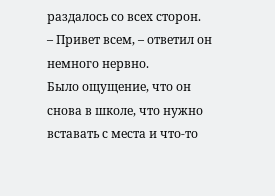раздалось со всех сторон.
– Привет всем, – ответил он немного нервно.
Было ощущение, что он снова в школе, что нужно вставать с места и что-то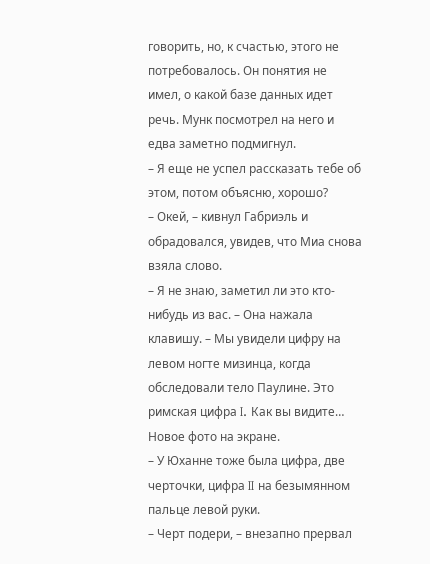говорить, но, к счастью, этого не потребовалось. Он понятия не имел, о какой базе данных идет речь. Мунк посмотрел на него и едва заметно подмигнул.
– Я еще не успел рассказать тебе об этом, потом объясню, хорошо?
– Окей, – кивнул Габриэль и обрадовался, увидев, что Миа снова взяла слово.
– Я не знаю, заметил ли это кто-нибудь из вас. – Она нажала клавишу. – Мы увидели цифру на левом ногте мизинца, когда обследовали тело Паулине. Это римская цифра I. Как вы видите…
Новое фото на экране.
– У Юханне тоже была цифра, две черточки, цифра II на безымянном пальце левой руки.
– Черт подери, – внезапно прервал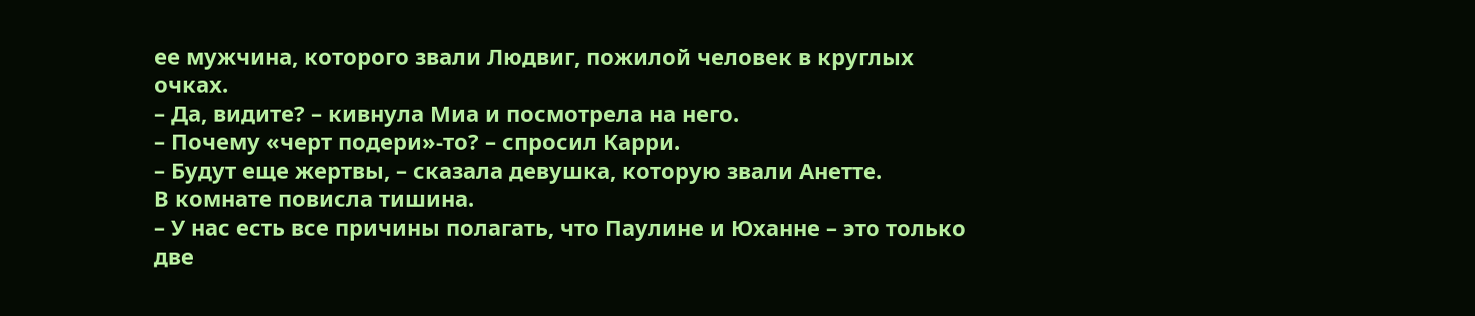ее мужчина, которого звали Людвиг, пожилой человек в круглых очках.
– Да, видите? – кивнула Миа и посмотрела на него.
– Почему «черт подери»-то? – спросил Карри.
– Будут еще жертвы, – сказала девушка, которую звали Анетте.
В комнате повисла тишина.
– У нас есть все причины полагать, что Паулине и Юханне – это только две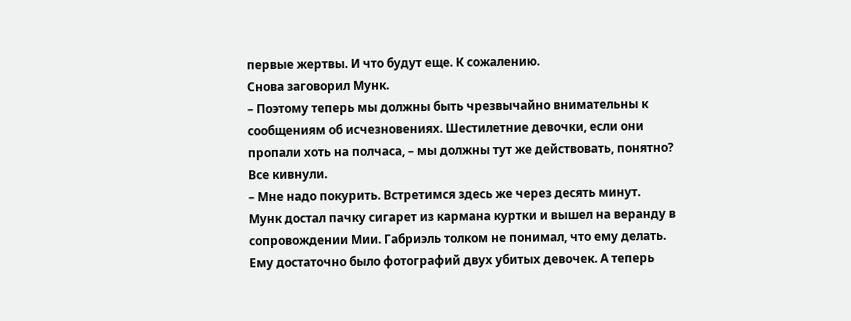первые жертвы. И что будут еще. К сожалению.
Снова заговорил Мунк.
– Поэтому теперь мы должны быть чрезвычайно внимательны к сообщениям об исчезновениях. Шестилетние девочки, если они пропали хоть на полчаса, – мы должны тут же действовать, понятно?
Все кивнули.
– Мне надо покурить. Встретимся здесь же через десять минут.
Мунк достал пачку сигарет из кармана куртки и вышел на веранду в сопровождении Мии. Габриэль толком не понимал, что ему делать. Ему достаточно было фотографий двух убитых девочек. А теперь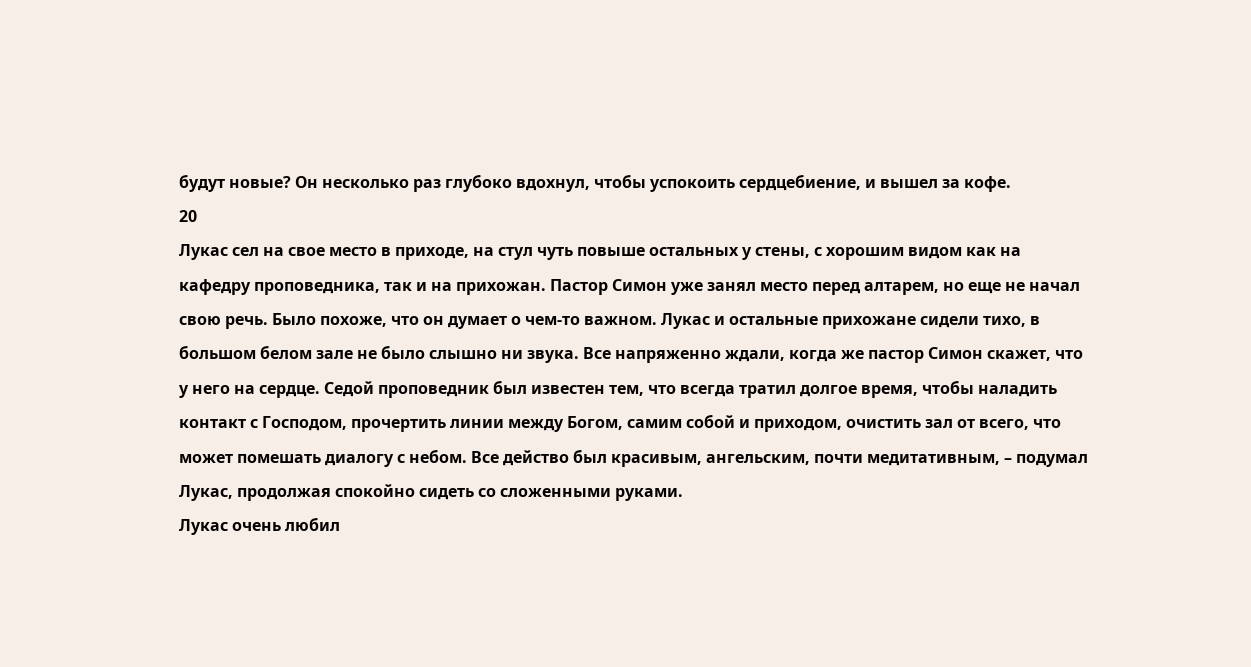будут новые? Он несколько раз глубоко вдохнул, чтобы успокоить сердцебиение, и вышел за кофе.
20
Лукас сел на свое место в приходе, на стул чуть повыше остальных у стены, с хорошим видом как на кафедру проповедника, так и на прихожан. Пастор Симон уже занял место перед алтарем, но еще не начал свою речь. Было похоже, что он думает о чем-то важном. Лукас и остальные прихожане сидели тихо, в большом белом зале не было слышно ни звука. Все напряженно ждали, когда же пастор Симон скажет, что у него на сердце. Седой проповедник был известен тем, что всегда тратил долгое время, чтобы наладить контакт с Господом, прочертить линии между Богом, самим собой и приходом, очистить зал от всего, что может помешать диалогу с небом. Все действо был красивым, ангельским, почти медитативным, – подумал Лукас, продолжая спокойно сидеть со сложенными руками.
Лукас очень любил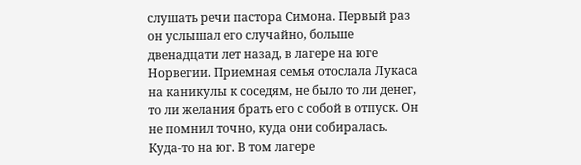слушать речи пастора Симона. Первый раз он услышал его случайно, больше двенадцати лет назад, в лагере на юге Норвегии. Приемная семья отослала Лукаса на каникулы к соседям, не было то ли денег, то ли желания брать его с собой в отпуск. Он не помнил точно, куда они собиралась. Куда-то на юг. В том лагере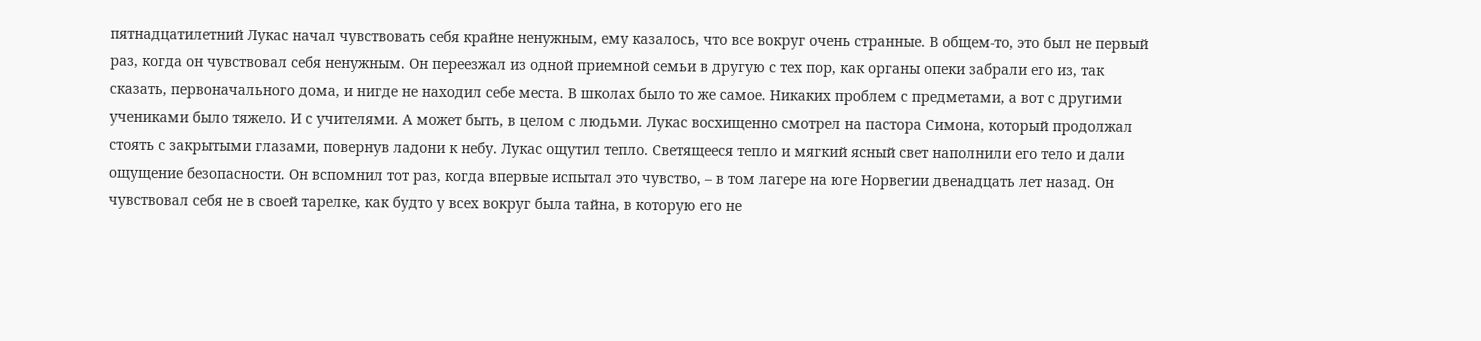пятнадцатилетний Лукас начал чувствовать себя крайне ненужным, ему казалось, что все вокруг очень странные. В общем-то, это был не первый раз, когда он чувствовал себя ненужным. Он переезжал из одной приемной семьи в другую с тех пор, как органы опеки забрали его из, так сказать, первоначального дома, и нигде не находил себе места. В школах было то же самое. Никаких проблем с предметами, а вот с другими учениками было тяжело. И с учителями. А может быть, в целом с людьми. Лукас восхищенно смотрел на пастора Симона, который продолжал стоять с закрытыми глазами, повернув ладони к небу. Лукас ощутил тепло. Светящееся тепло и мягкий ясный свет наполнили его тело и дали ощущение безопасности. Он вспомнил тот раз, когда впервые испытал это чувство, – в том лагере на юге Норвегии двенадцать лет назад. Он чувствовал себя не в своей тарелке, как будто у всех вокруг была тайна, в которую его не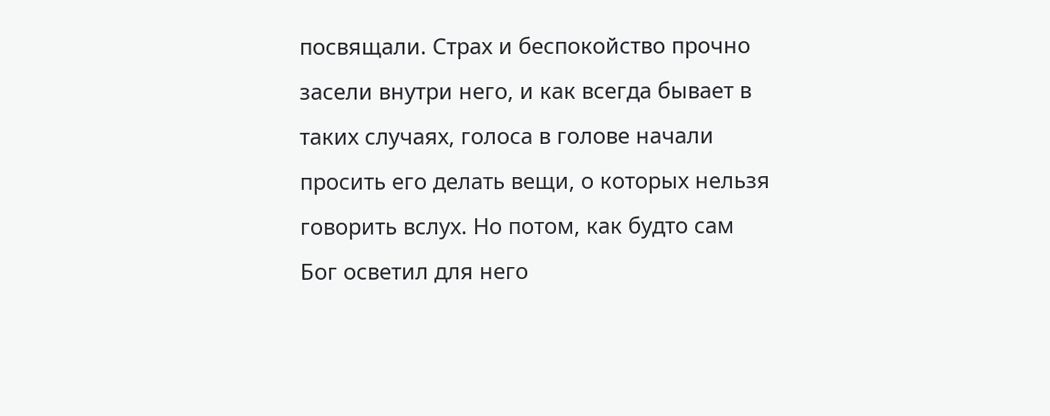посвящали. Страх и беспокойство прочно засели внутри него, и как всегда бывает в таких случаях, голоса в голове начали просить его делать вещи, о которых нельзя говорить вслух. Но потом, как будто сам Бог осветил для него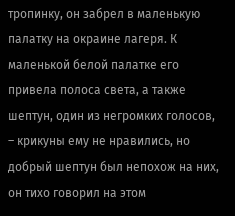тропинку, он забрел в маленькую палатку на окраине лагеря. К маленькой белой палатке его привела полоса света, а также шептун, один из негромких голосов, – крикуны ему не нравились, но добрый шептун был непохож на них, он тихо говорил на этом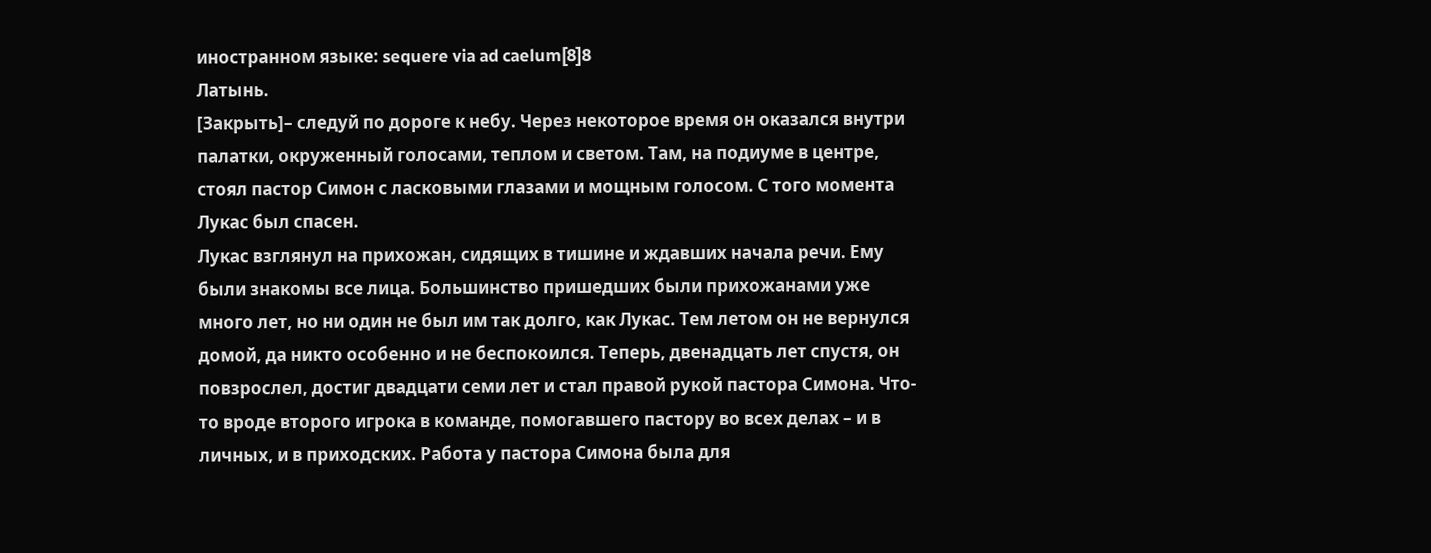иностранном языке: sequere via ad caelum[8]8
Латынь.
[Закрыть]– следуй по дороге к небу. Через некоторое время он оказался внутри палатки, окруженный голосами, теплом и светом. Там, на подиуме в центре, стоял пастор Симон с ласковыми глазами и мощным голосом. С того момента Лукас был спасен.
Лукас взглянул на прихожан, сидящих в тишине и ждавших начала речи. Ему были знакомы все лица. Большинство пришедших были прихожанами уже много лет, но ни один не был им так долго, как Лукас. Тем летом он не вернулся домой, да никто особенно и не беспокоился. Теперь, двенадцать лет спустя, он повзрослел, достиг двадцати семи лет и стал правой рукой пастора Симона. Что-то вроде второго игрока в команде, помогавшего пастору во всех делах – и в личных, и в приходских. Работа у пастора Симона была для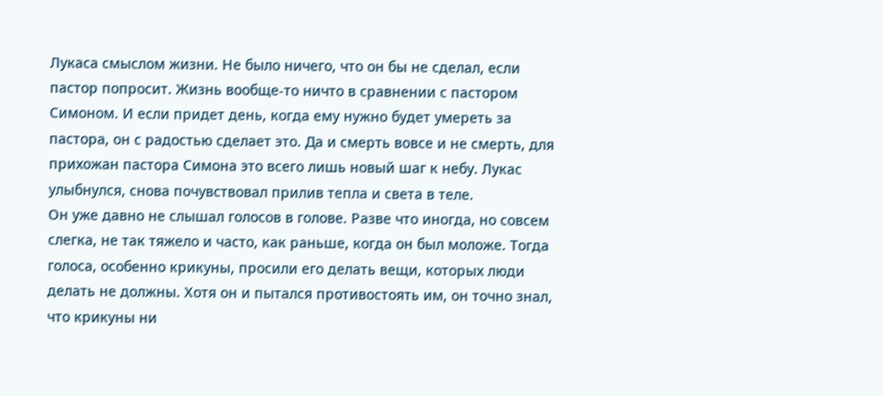Лукаса смыслом жизни. Не было ничего, что он бы не сделал, если пастор попросит. Жизнь вообще-то ничто в сравнении с пастором Симоном. И если придет день, когда ему нужно будет умереть за пастора, он с радостью сделает это. Да и смерть вовсе и не смерть, для прихожан пастора Симона это всего лишь новый шаг к небу. Лукас улыбнулся, снова почувствовал прилив тепла и света в теле.
Он уже давно не слышал голосов в голове. Разве что иногда, но совсем слегка, не так тяжело и часто, как раньше, когда он был моложе. Тогда голоса, особенно крикуны, просили его делать вещи, которых люди делать не должны. Хотя он и пытался противостоять им, он точно знал, что крикуны ни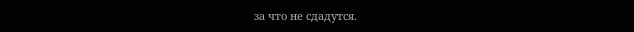за что не сдадутся.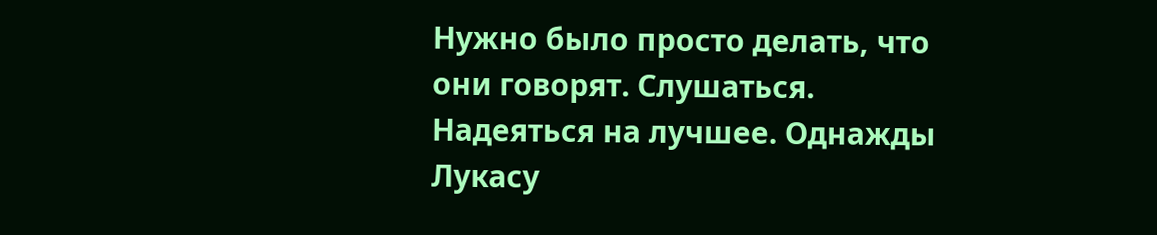Нужно было просто делать, что они говорят. Слушаться. Надеяться на лучшее. Однажды Лукасу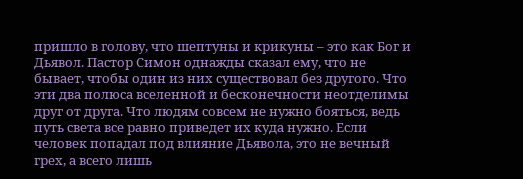пришло в голову, что шептуны и крикуны – это как Бог и Дьявол. Пастор Симон однажды сказал ему, что не бывает, чтобы один из них существовал без другого. Что эти два полюса вселенной и бесконечности неотделимы друг от друга. Что людям совсем не нужно бояться, ведь путь света все равно приведет их куда нужно. Если человек попадал под влияние Дьявола, это не вечный грех, а всего лишь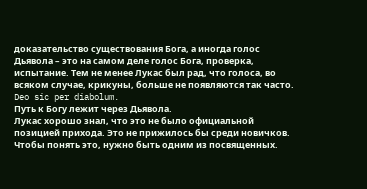доказательство существования Бога, а иногда голос Дьявола – это на самом деле голос Бога, проверка, испытание. Тем не менее Лукас был рад, что голоса, во всяком случае, крикуны, больше не появляются так часто.
Deo sic per diabolum.
Путь к Богу лежит через Дьявола.
Лукас хорошо знал, что это не было официальной позицией прихода. Это не прижилось бы среди новичков. Чтобы понять это, нужно быть одним из посвященных.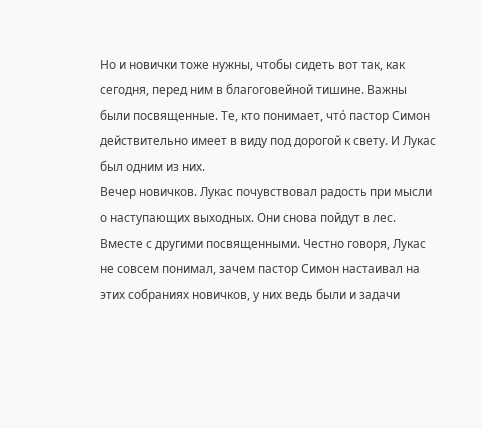Но и новички тоже нужны, чтобы сидеть вот так, как сегодня, перед ним в благоговейной тишине. Важны были посвященные. Те, кто понимает, чтó пастор Симон действительно имеет в виду под дорогой к свету. И Лукас был одним из них.
Вечер новичков. Лукас почувствовал радость при мысли о наступающих выходных. Они снова пойдут в лес. Вместе с другими посвященными. Честно говоря, Лукас не совсем понимал, зачем пастор Симон настаивал на этих собраниях новичков, у них ведь были и задачи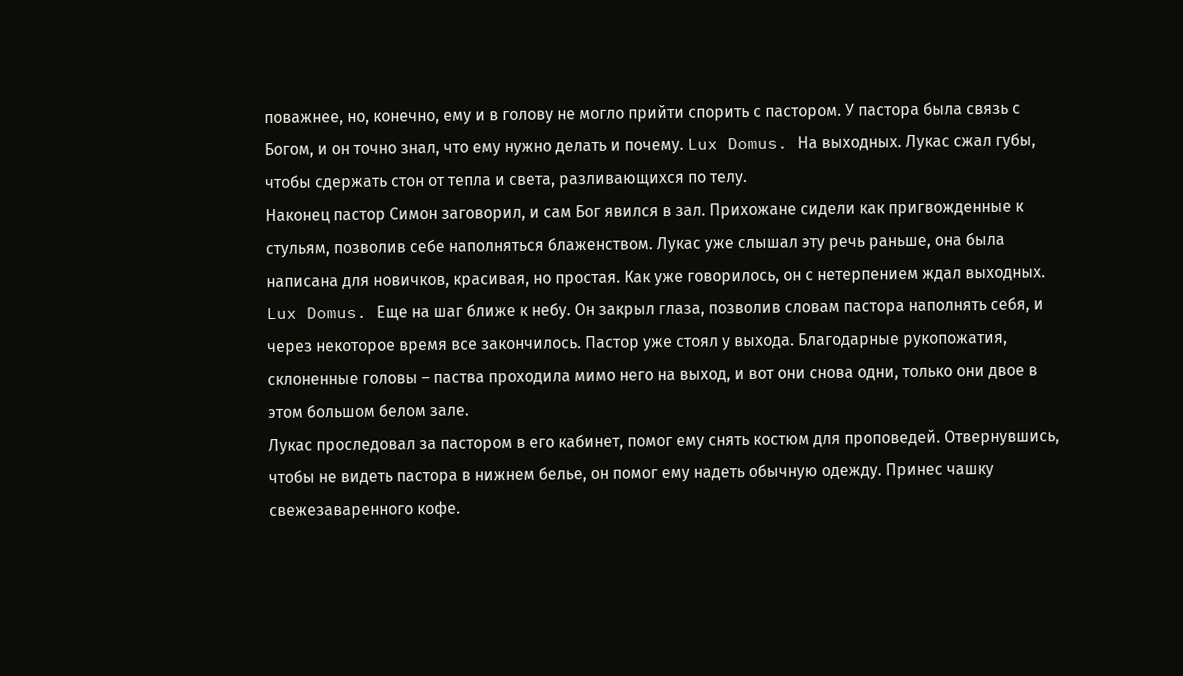поважнее, но, конечно, ему и в голову не могло прийти спорить с пастором. У пастора была связь с Богом, и он точно знал, что ему нужно делать и почему. Lux Domus. На выходных. Лукас сжал губы, чтобы сдержать стон от тепла и света, разливающихся по телу.
Наконец пастор Симон заговорил, и сам Бог явился в зал. Прихожане сидели как пригвожденные к стульям, позволив себе наполняться блаженством. Лукас уже слышал эту речь раньше, она была написана для новичков, красивая, но простая. Как уже говорилось, он с нетерпением ждал выходных. Lux Domus. Еще на шаг ближе к небу. Он закрыл глаза, позволив словам пастора наполнять себя, и через некоторое время все закончилось. Пастор уже стоял у выхода. Благодарные рукопожатия, склоненные головы – паства проходила мимо него на выход, и вот они снова одни, только они двое в этом большом белом зале.
Лукас проследовал за пастором в его кабинет, помог ему снять костюм для проповедей. Отвернувшись, чтобы не видеть пастора в нижнем белье, он помог ему надеть обычную одежду. Принес чашку свежезаваренного кофе.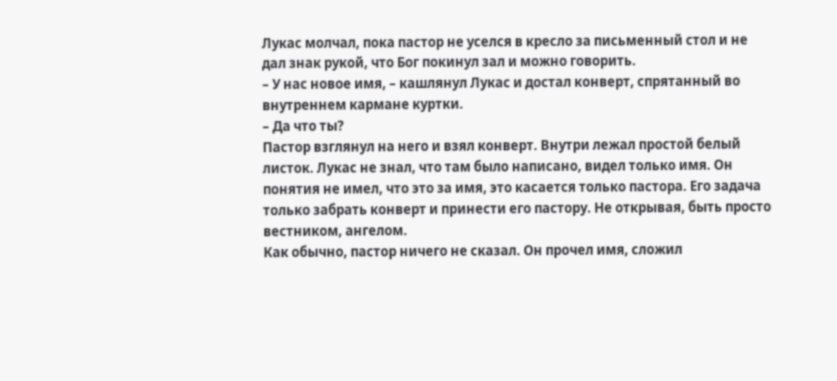Лукас молчал, пока пастор не уселся в кресло за письменный стол и не дал знак рукой, что Бог покинул зал и можно говорить.
– У нас новое имя, – кашлянул Лукас и достал конверт, спрятанный во внутреннем кармане куртки.
– Да что ты?
Пастор взглянул на него и взял конверт. Внутри лежал простой белый листок. Лукас не знал, что там было написано, видел только имя. Он понятия не имел, что это за имя, это касается только пастора. Его задача только забрать конверт и принести его пастору. Не открывая, быть просто вестником, ангелом.
Как обычно, пастор ничего не сказал. Он прочел имя, сложил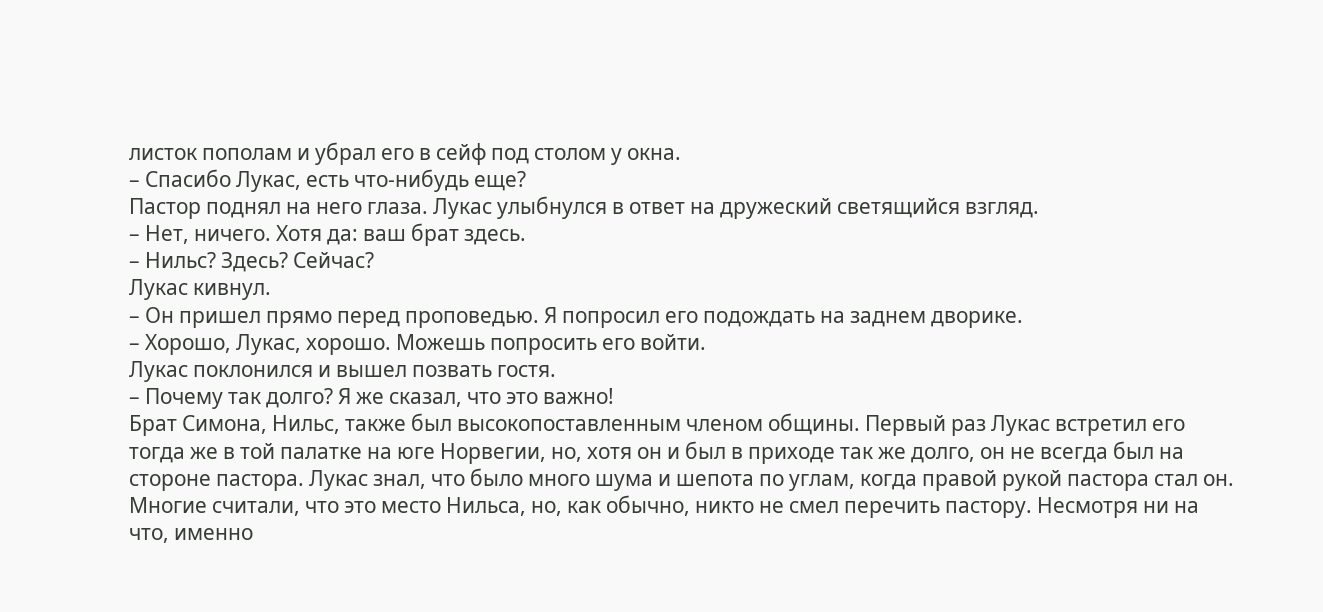листок пополам и убрал его в сейф под столом у окна.
– Спасибо Лукас, есть что-нибудь еще?
Пастор поднял на него глаза. Лукас улыбнулся в ответ на дружеский светящийся взгляд.
– Нет, ничего. Хотя да: ваш брат здесь.
– Нильс? Здесь? Сейчас?
Лукас кивнул.
– Он пришел прямо перед проповедью. Я попросил его подождать на заднем дворике.
– Хорошо, Лукас, хорошо. Можешь попросить его войти.
Лукас поклонился и вышел позвать гостя.
– Почему так долго? Я же сказал, что это важно!
Брат Симона, Нильс, также был высокопоставленным членом общины. Первый раз Лукас встретил его тогда же в той палатке на юге Норвегии, но, хотя он и был в приходе так же долго, он не всегда был на стороне пастора. Лукас знал, что было много шума и шепота по углам, когда правой рукой пастора стал он. Многие считали, что это место Нильса, но, как обычно, никто не смел перечить пастору. Несмотря ни на что, именно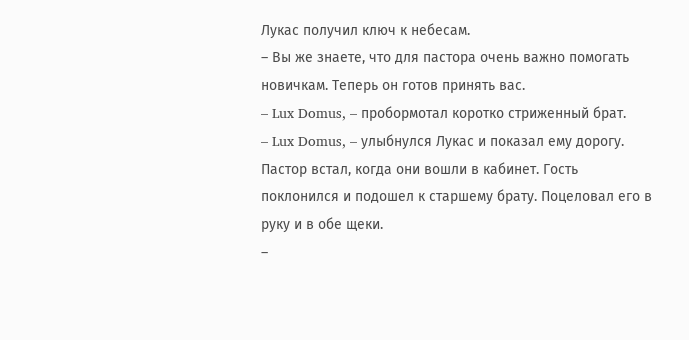Лукас получил ключ к небесам.
– Вы же знаете, что для пастора очень важно помогать новичкам. Теперь он готов принять вас.
– Lux Domus, – пробормотал коротко стриженный брат.
– Lux Domus, – улыбнулся Лукас и показал ему дорогу.
Пастор встал, когда они вошли в кабинет. Гость поклонился и подошел к старшему брату. Поцеловал его в руку и в обе щеки.
–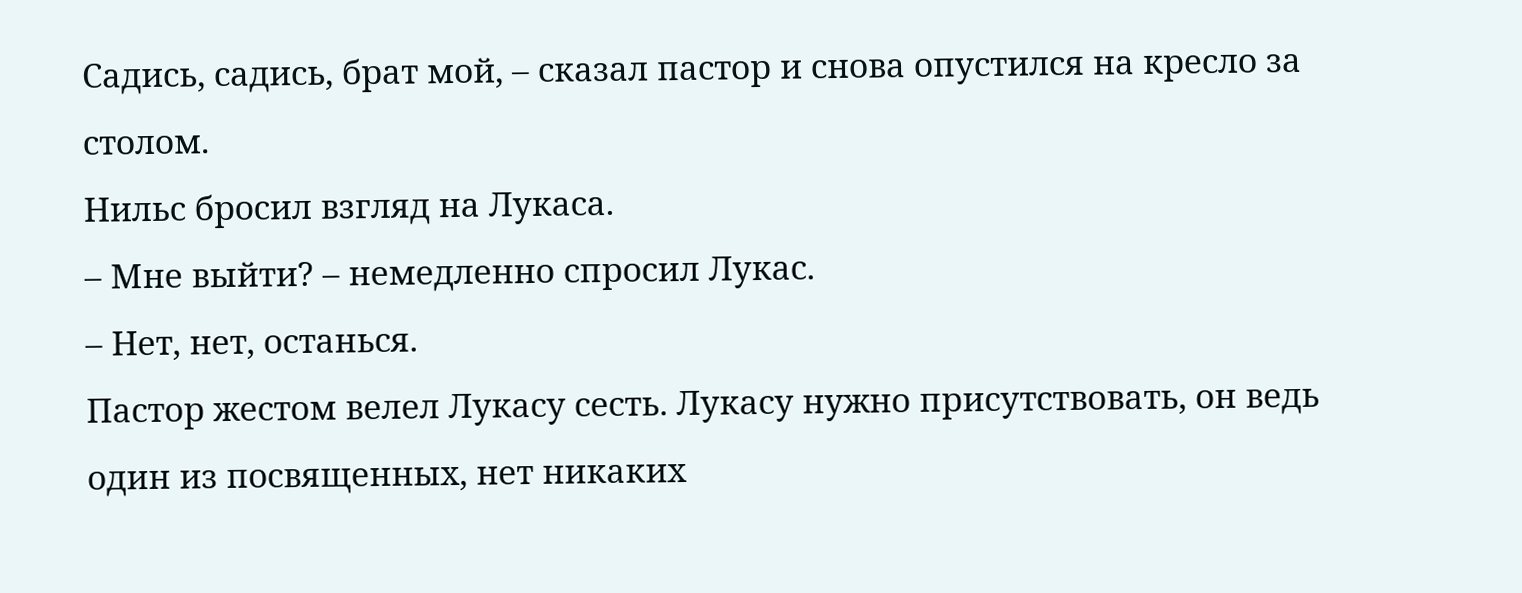Садись, садись, брат мой, – сказал пастор и снова опустился на кресло за столом.
Нильс бросил взгляд на Лукаса.
– Мне выйти? – немедленно спросил Лукас.
– Нет, нет, останься.
Пастор жестом велел Лукасу сесть. Лукасу нужно присутствовать, он ведь один из посвященных, нет никаких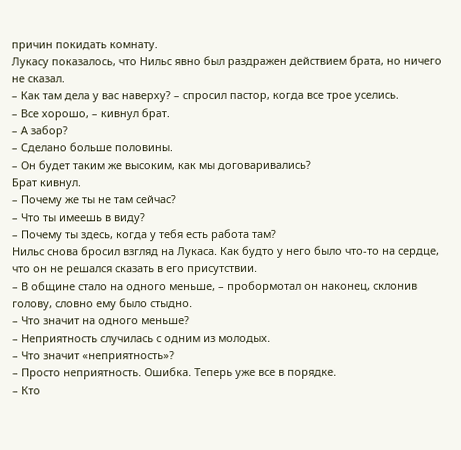причин покидать комнату.
Лукасу показалось, что Нильс явно был раздражен действием брата, но ничего не сказал.
– Как там дела у вас наверху? – спросил пастор, когда все трое уселись.
– Все хорошо, – кивнул брат.
– А забор?
– Сделано больше половины.
– Он будет таким же высоким, как мы договаривались?
Брат кивнул.
– Почему же ты не там сейчас?
– Что ты имеешь в виду?
– Почему ты здесь, когда у тебя есть работа там?
Нильс снова бросил взгляд на Лукаса. Как будто у него было что-то на сердце, что он не решался сказать в его присутствии.
– В общине стало на одного меньше, – пробормотал он наконец, склонив голову, словно ему было стыдно.
– Что значит на одного меньше?
– Неприятность случилась с одним из молодых.
– Что значит «неприятность»?
– Просто неприятность. Ошибка. Теперь уже все в порядке.
– Кто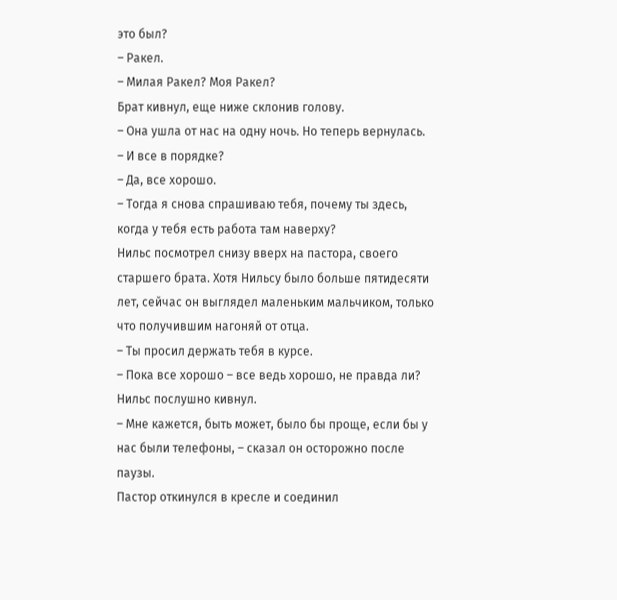это был?
– Ракел.
– Милая Ракел? Моя Ракел?
Брат кивнул, еще ниже склонив голову.
– Она ушла от нас на одну ночь. Но теперь вернулась.
– И все в порядке?
– Да, все хорошо.
– Тогда я снова спрашиваю тебя, почему ты здесь, когда у тебя есть работа там наверху?
Нильс посмотрел снизу вверх на пастора, своего старшего брата. Хотя Нильсу было больше пятидесяти лет, сейчас он выглядел маленьким мальчиком, только что получившим нагоняй от отца.
– Ты просил держать тебя в курсе.
– Пока все хорошо – все ведь хорошо, не правда ли?
Нильс послушно кивнул.
– Мне кажется, быть может, было бы проще, если бы у нас были телефоны, – сказал он осторожно после паузы.
Пастор откинулся в кресле и соединил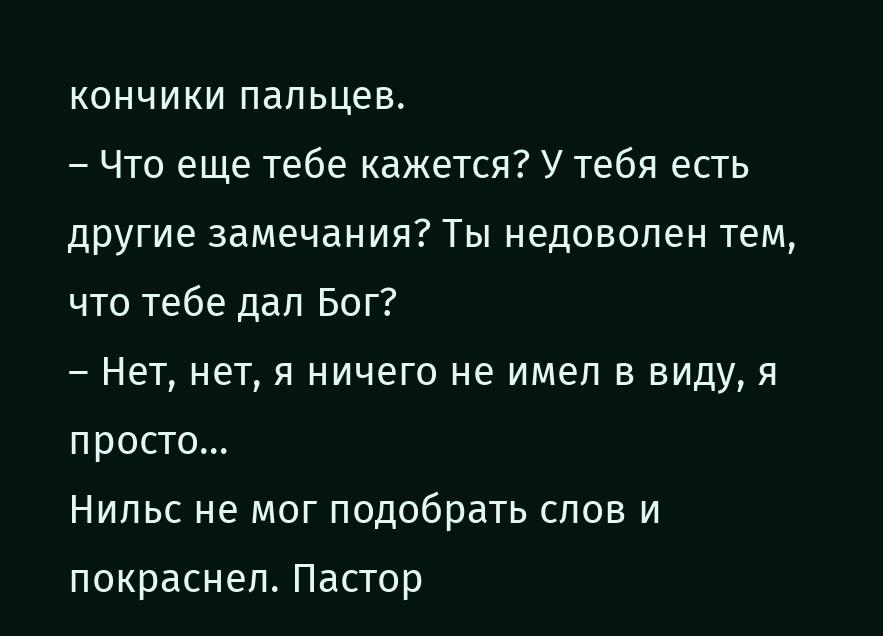кончики пальцев.
– Что еще тебе кажется? У тебя есть другие замечания? Ты недоволен тем, что тебе дал Бог?
– Нет, нет, я ничего не имел в виду, я просто…
Нильс не мог подобрать слов и покраснел. Пастор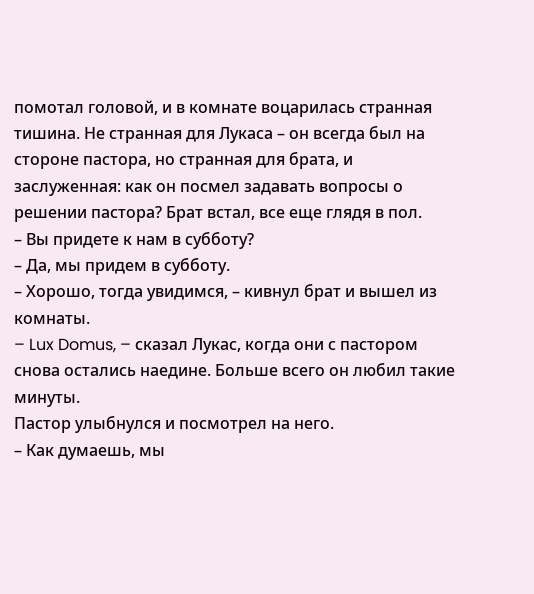помотал головой, и в комнате воцарилась странная тишина. Не странная для Лукаса – он всегда был на стороне пастора, но странная для брата, и заслуженная: как он посмел задавать вопросы о решении пастора? Брат встал, все еще глядя в пол.
– Вы придете к нам в субботу?
– Да, мы придем в субботу.
– Хорошо, тогда увидимся, – кивнул брат и вышел из комнаты.
– Lux Domus, – сказал Лукас, когда они с пастором снова остались наедине. Больше всего он любил такие минуты.
Пастор улыбнулся и посмотрел на него.
– Как думаешь, мы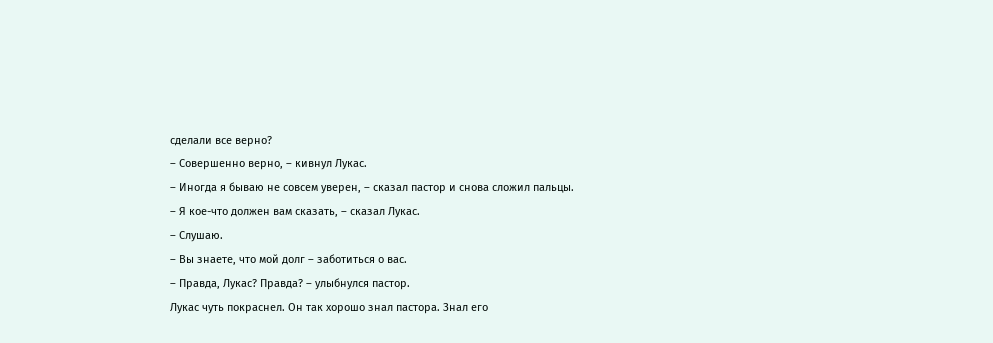сделали все верно?
– Совершенно верно, – кивнул Лукас.
– Иногда я бываю не совсем уверен, – сказал пастор и снова сложил пальцы.
– Я кое-что должен вам сказать, – сказал Лукас.
– Слушаю.
– Вы знаете, что мой долг – заботиться о вас.
– Правда, Лукас? Правда? – улыбнулся пастор.
Лукас чуть покраснел. Он так хорошо знал пастора. Знал его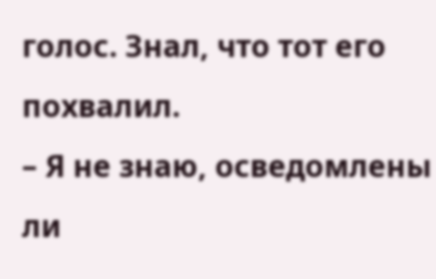голос. Знал, что тот его похвалил.
– Я не знаю, осведомлены ли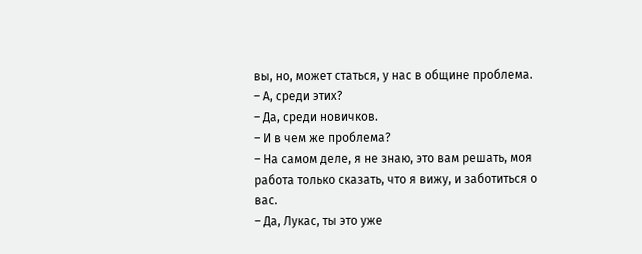вы, но, может статься, у нас в общине проблема.
– А, среди этих?
– Да, среди новичков.
– И в чем же проблема?
– На самом деле, я не знаю, это вам решать, моя работа только сказать, что я вижу, и заботиться о вас.
– Да, Лукас, ты это уже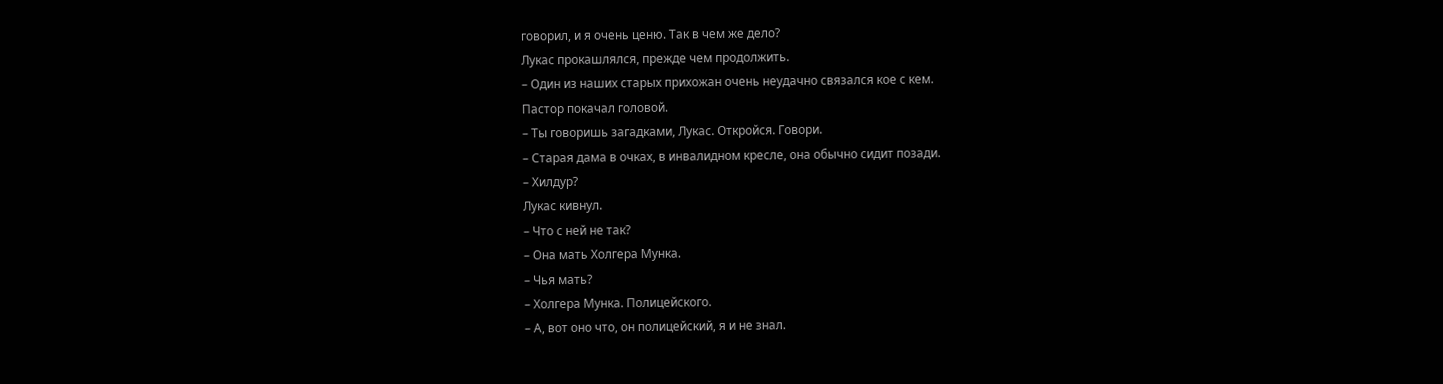говорил, и я очень ценю. Так в чем же дело?
Лукас прокашлялся, прежде чем продолжить.
– Один из наших старых прихожан очень неудачно связался кое с кем.
Пастор покачал головой.
– Ты говоришь загадками, Лукас. Откройся. Говори.
– Старая дама в очках, в инвалидном кресле, она обычно сидит позади.
– Хилдур?
Лукас кивнул.
– Что с ней не так?
– Она мать Холгера Мунка.
– Чья мать?
– Холгера Мунка. Полицейского.
– А, вот оно что, он полицейский, я и не знал.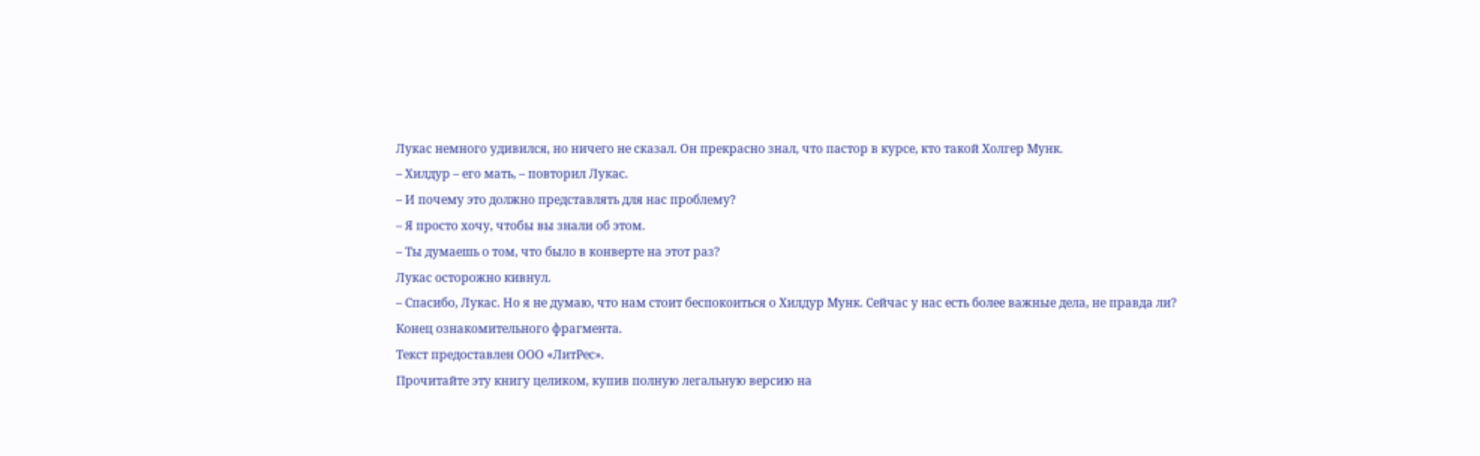Лукас немного удивился, но ничего не сказал. Он прекрасно знал, что пастор в курсе, кто такой Холгер Мунк.
– Хилдур – его мать, – повторил Лукас.
– И почему это должно представлять для нас проблему?
– Я просто хочу, чтобы вы знали об этом.
– Ты думаешь о том, что было в конверте на этот раз?
Лукас осторожно кивнул.
– Спасибо, Лукас. Но я не думаю, что нам стоит беспокоиться о Хилдур Мунк. Сейчас у нас есть более важные дела, не правда ли?
Конец ознакомительного фрагмента.
Текст предоставлен ООО «ЛитРес».
Прочитайте эту книгу целиком, купив полную легальную версию на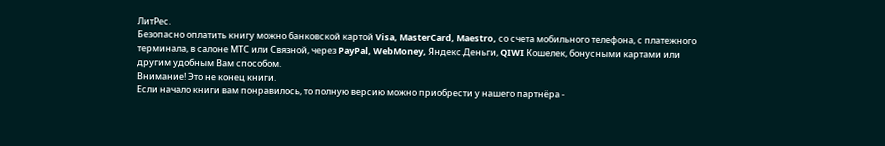ЛитРес.
Безопасно оплатить книгу можно банковской картой Visa, MasterCard, Maestro, со счета мобильного телефона, с платежного терминала, в салоне МТС или Связной, через PayPal, WebMoney, Яндекс.Деньги, QIWI Кошелек, бонусными картами или другим удобным Вам способом.
Внимание! Это не конец книги.
Если начало книги вам понравилось, то полную версию можно приобрести у нашего партнёра -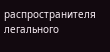распространителя легального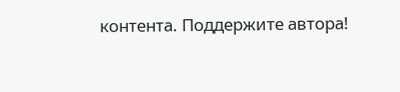контента. Поддержите автора!